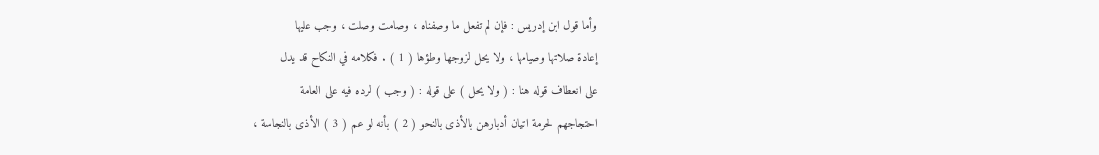وأما قول ابن إدريس : فإن لم تفعل ما وصفناه ، وصامت وصلت ، وجب عليها
إعادة صلاتها وصيامها ، ولا يحل لزوجها وطؤها ( 1 ) . فكلامه في النكاح قد يدل
على انعطاف قوله هنا : ( ولا يحل ) على قوله : ( وجب ) لرده فيه على العامة
احتجاجهم لحرمة اتيان أدبارهن بالأذى بالنحو ( 2 ) بأنه لو عم ( 3 ) الأذى بالنجاسة ،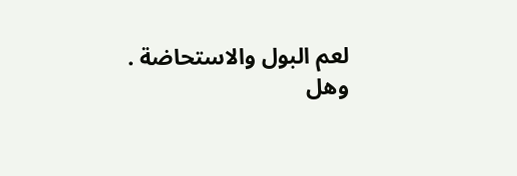لعم البول والاستحاضة .
وهل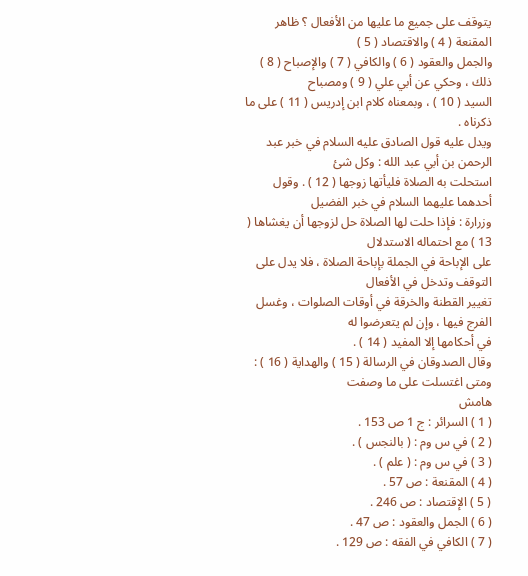يتوقف على جميع ما عليها من الأفعال ؟ ظاهر المقنعة ( 4 ) والاقتصاد ( 5 )
والجمل والعقود ( 6 ) والكافي ( 7 ) والإصباح ( 8 ) ذلك ، وحكي عن أبي علي ( 9 ) ومصباح
السيد ( 10 ) ، وبمعناه كلام ابن إدريس ( 11 ) على ما ذكرناه .
ويدل عليه قول الصادق عليه السلام في خبر عبد الرحمن بن أبي عبد الله : وكل شئ
استحلت به الصلاة فليأتها زوجها ( 12 ) . وقول أحدهما عليهما السلام في خبر الفضيل
وزرارة : فإذا حلت لها الصلاة حل لزوجها أن يغشاها ( 13 ) مع احتماله الاستدلال
على الإباحة في الجملة بإباحة الصلاة ، فلا يدل على التوقف وتدخل في الأفعال
تغيير القطنة والخرقة في أوقات الصلوات ، وغسل الفرج فيها ، وإن لم يتعرضوا له
في أحكامها إلا المفيد ( 14 ) .
وقال الصدوقان في الرسالة ( 15 ) والهداية ( 16 ) : ومتى اغتسلت على ما وصفت
هامش
( 1 ) السرائر : ج 1 ص 153 .
( 2 ) في س وم : ( بالنجس ) .
( 3 ) في س وم : ( علم ) .
( 4 ) المقنعة : ص 57 .
( 5 ) الإقتصاد : ص 246 .
( 6 ) الجمل والعقود : ص 47 .
( 7 ) الكافي في الفقه : ص 129 .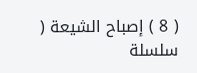( 8 ) إصباح الشيعة ( سلسلة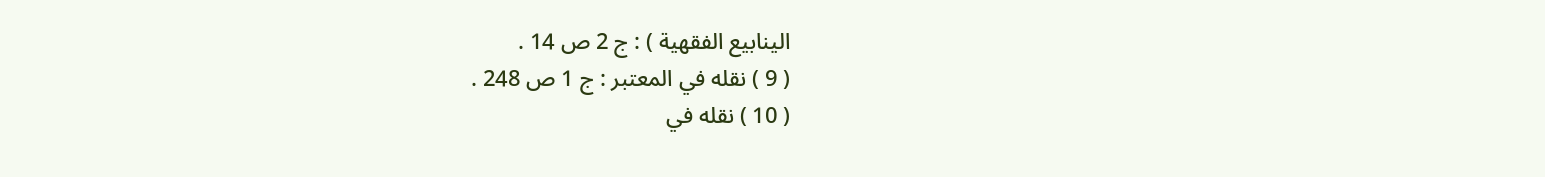الينابيع الفقهية ) : ج 2 ص 14 .
( 9 ) نقله في المعتبر : ج 1 ص 248 .
( 10 ) نقله في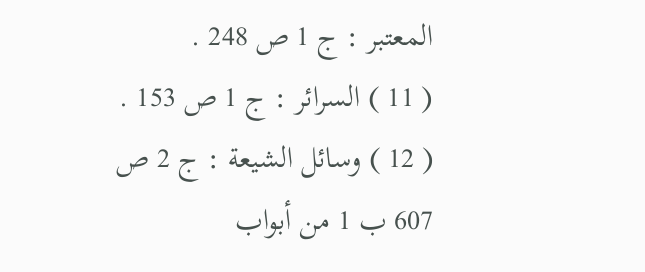المعتبر : ج 1 ص 248 .
( 11 ) السرائر : ج 1 ص 153 .
( 12 ) وسائل الشيعة : ج 2 ص 607 ب 1 من أبواب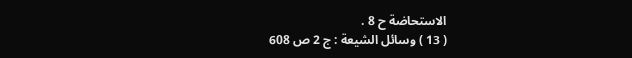الاستحاضة ح 8 .
( 13 ) وسائل الشيعة : ج 2 ص 608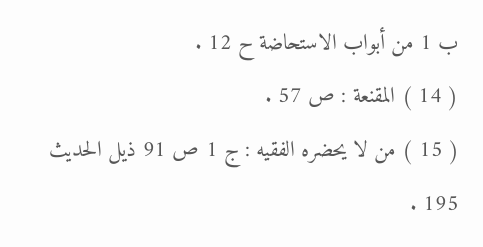ب 1 من أبواب الاستحاضة ح 12 .
( 14 ) المقنعة : ص 57 .
( 15 ) من لا يحضره الفقيه : ج 1 ص 91 ذيل الحديث 195 .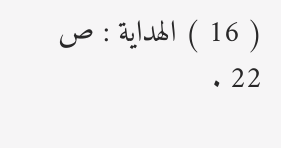( 16 ) الهداية : ص 22 .